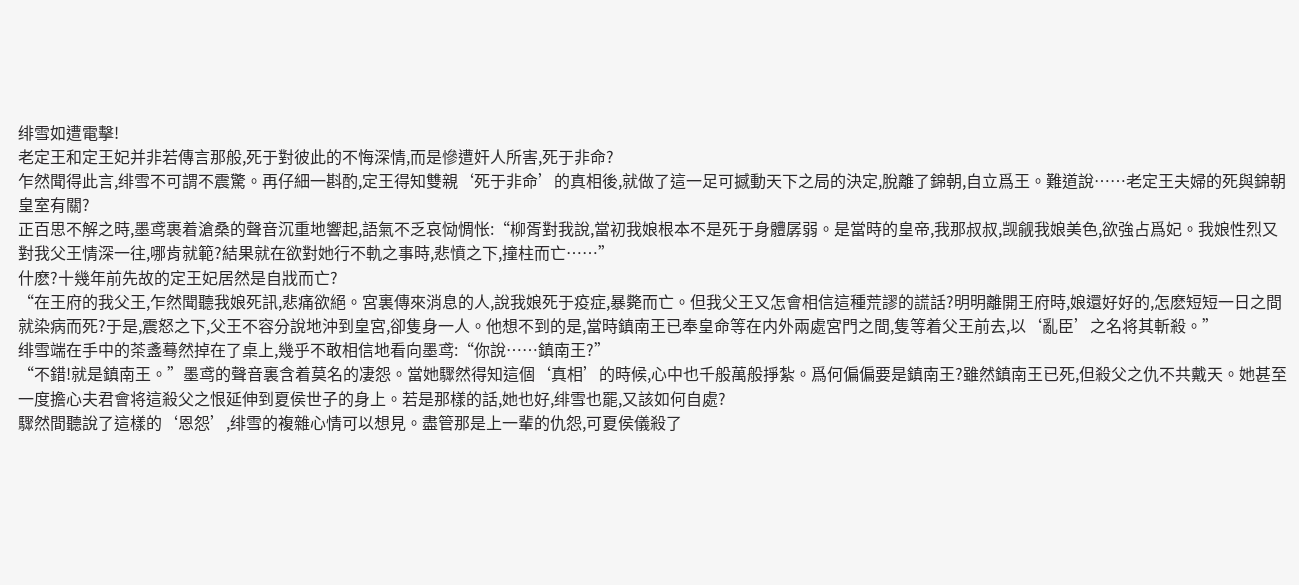绯雪如遭電擊!
老定王和定王妃并非若傳言那般,死于對彼此的不悔深情,而是慘遭奸人所害,死于非命?
乍然聞得此言,绯雪不可謂不震驚。再仔細一斟酌,定王得知雙親‘死于非命’的真相後,就做了這一足可撼動天下之局的決定,脫離了錦朝,自立爲王。難道說……老定王夫婦的死與錦朝皇室有關?
正百思不解之時,墨鸢裹着滄桑的聲音沉重地響起,語氣不乏哀恸惆怅:“柳胥對我說,當初我娘根本不是死于身體孱弱。是當時的皇帝,我那叔叔,觊觎我娘美色,欲強占爲妃。我娘性烈又對我父王情深一往,哪肯就範?結果就在欲對她行不軌之事時,悲憤之下,撞柱而亡……”
什麽?十幾年前先故的定王妃居然是自戕而亡?
“在王府的我父王,乍然聞聽我娘死訊,悲痛欲絕。宮裏傳來消息的人,說我娘死于疫症,暴斃而亡。但我父王又怎會相信這種荒謬的謊話?明明離開王府時,娘還好好的,怎麽短短一日之間就染病而死?于是,震怒之下,父王不容分說地沖到皇宮,卻隻身一人。他想不到的是,當時鎮南王已奉皇命等在内外兩處宮門之間,隻等着父王前去,以‘亂臣’之名将其斬殺。”
绯雪端在手中的茶盞蓦然掉在了桌上,幾乎不敢相信地看向墨鸢:“你說……鎮南王?”
“不錯!就是鎮南王。”墨鸢的聲音裏含着莫名的凄怨。當她驟然得知這個‘真相’的時候,心中也千般萬般掙紮。爲何偏偏要是鎮南王?雖然鎮南王已死,但殺父之仇不共戴天。她甚至一度擔心夫君會将這殺父之恨延伸到夏侯世子的身上。若是那樣的話,她也好,绯雪也罷,又該如何自處?
驟然間聽說了這樣的‘恩怨’,绯雪的複雜心情可以想見。盡管那是上一輩的仇怨,可夏侯儀殺了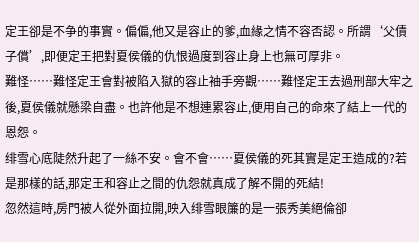定王卻是不争的事實。偏偏,他又是容止的爹,血緣之情不容否認。所謂‘父債子償’,即便定王把對夏侯儀的仇恨過度到容止身上也無可厚非。
難怪……難怪定王會對被陷入獄的容止袖手旁觀……難怪定王去過刑部大牢之後,夏侯儀就懸梁自盡。也許他是不想連累容止,便用自己的命來了結上一代的恩怨。
绯雪心底陡然升起了一絲不安。會不會……夏侯儀的死其實是定王造成的?若是那樣的話,那定王和容止之間的仇怨就真成了解不開的死結!
忽然這時,房門被人從外面拉開,映入绯雪眼簾的是一張秀美絕倫卻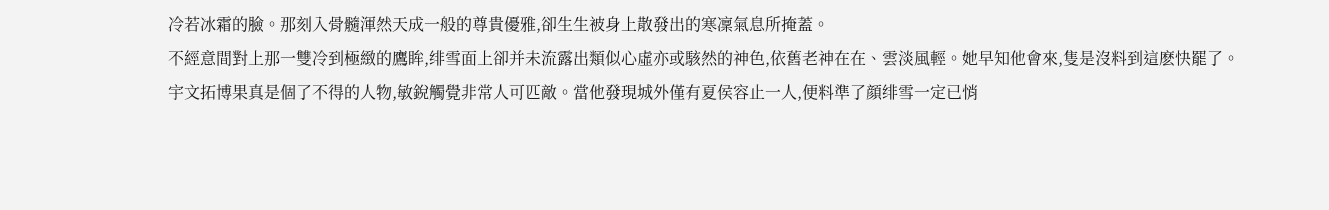冷若冰霜的臉。那刻入骨髓渾然天成一般的尊貴優雅,卻生生被身上散發出的寒凜氣息所掩蓋。
不經意間對上那一雙冷到極緻的鷹眸,绯雪面上卻并未流露出類似心虛亦或駭然的神色,依舊老神在在、雲淡風輕。她早知他會來,隻是沒料到這麽快罷了。
宇文拓博果真是個了不得的人物,敏銳觸覺非常人可匹敵。當他發現城外僅有夏侯容止一人,便料準了顔绯雪一定已悄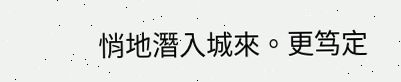悄地潛入城來。更笃定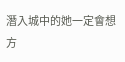潛入城中的她一定會想方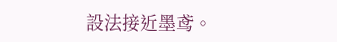設法接近墨鸢。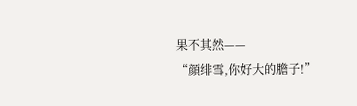果不其然——
“顔绯雪,你好大的膽子!”